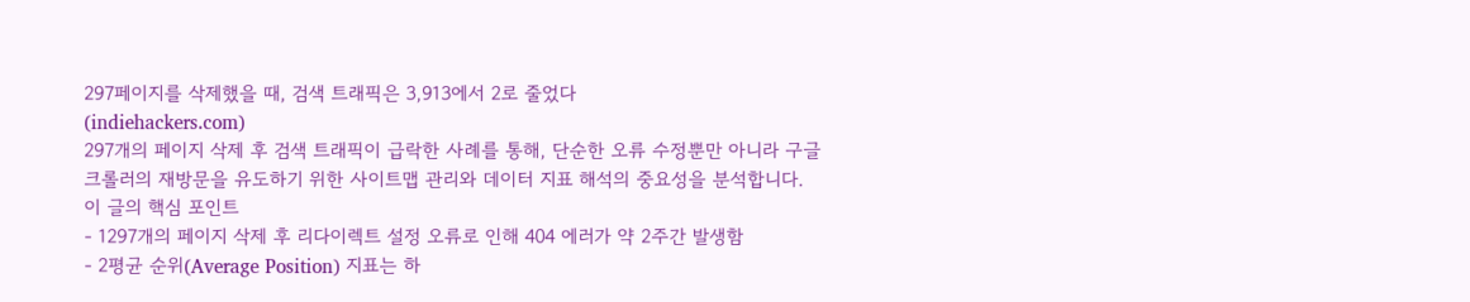297페이지를 삭제했을 때, 검색 트래픽은 3,913에서 2로 줄었다
(indiehackers.com)
297개의 페이지 삭제 후 검색 트래픽이 급락한 사례를 통해, 단순한 오류 수정뿐만 아니라 구글 크롤러의 재방문을 유도하기 위한 사이트맵 관리와 데이터 지표 해석의 중요성을 분석합니다.
이 글의 핵심 포인트
- 1297개의 페이지 삭제 후 리다이렉트 설정 오류로 인해 404 에러가 약 2주간 발생함
- 2평균 순위(Average Position) 지표는 하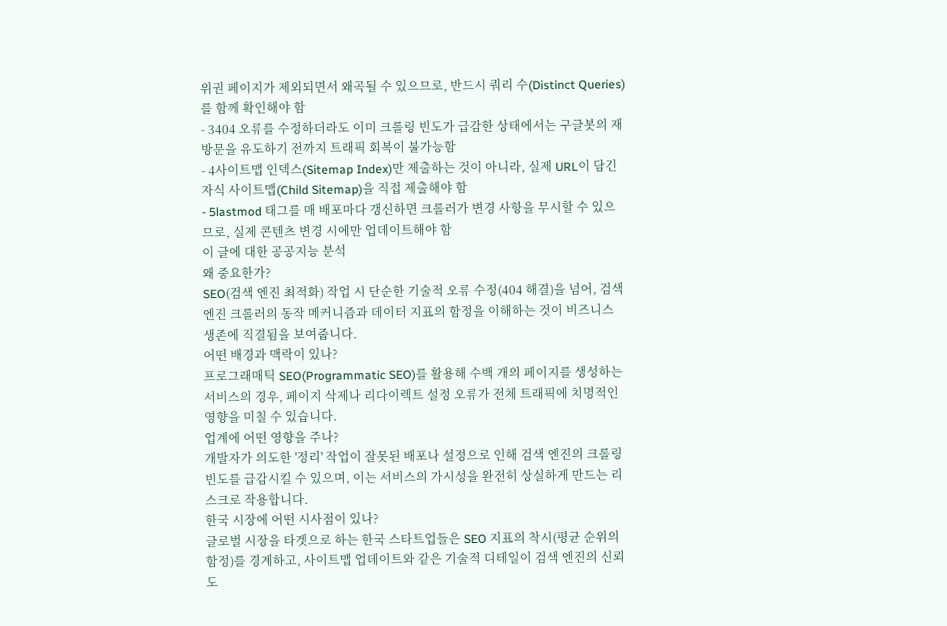위권 페이지가 제외되면서 왜곡될 수 있으므로, 반드시 쿼리 수(Distinct Queries)를 함께 확인해야 함
- 3404 오류를 수정하더라도 이미 크롤링 빈도가 급감한 상태에서는 구글봇의 재방문을 유도하기 전까지 트래픽 회복이 불가능함
- 4사이트맵 인덱스(Sitemap Index)만 제출하는 것이 아니라, 실제 URL이 담긴 자식 사이트맵(Child Sitemap)을 직접 제출해야 함
- 5lastmod 태그를 매 배포마다 갱신하면 크롤러가 변경 사항을 무시할 수 있으므로, 실제 콘텐츠 변경 시에만 업데이트해야 함
이 글에 대한 공공지능 분석
왜 중요한가?
SEO(검색 엔진 최적화) 작업 시 단순한 기술적 오류 수정(404 해결)을 넘어, 검색 엔진 크롤러의 동작 메커니즘과 데이터 지표의 함정을 이해하는 것이 비즈니스 생존에 직결됨을 보여줍니다.
어떤 배경과 맥락이 있나?
프로그래매틱 SEO(Programmatic SEO)를 활용해 수백 개의 페이지를 생성하는 서비스의 경우, 페이지 삭제나 리다이렉트 설정 오류가 전체 트래픽에 치명적인 영향을 미칠 수 있습니다.
업계에 어떤 영향을 주나?
개발자가 의도한 '정리' 작업이 잘못된 배포나 설정으로 인해 검색 엔진의 크롤링 빈도를 급감시킬 수 있으며, 이는 서비스의 가시성을 완전히 상실하게 만드는 리스크로 작용합니다.
한국 시장에 어떤 시사점이 있나?
글로벌 시장을 타겟으로 하는 한국 스타트업들은 SEO 지표의 착시(평균 순위의 함정)를 경계하고, 사이트맵 업데이트와 같은 기술적 디테일이 검색 엔진의 신뢰도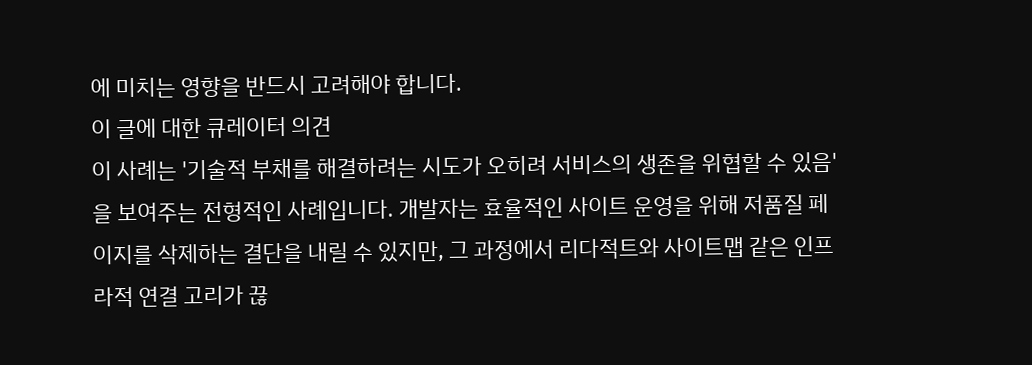에 미치는 영향을 반드시 고려해야 합니다.
이 글에 대한 큐레이터 의견
이 사례는 '기술적 부채를 해결하려는 시도가 오히려 서비스의 생존을 위협할 수 있음'을 보여주는 전형적인 사례입니다. 개발자는 효율적인 사이트 운영을 위해 저품질 페이지를 삭제하는 결단을 내릴 수 있지만, 그 과정에서 리다적트와 사이트맵 같은 인프라적 연결 고리가 끊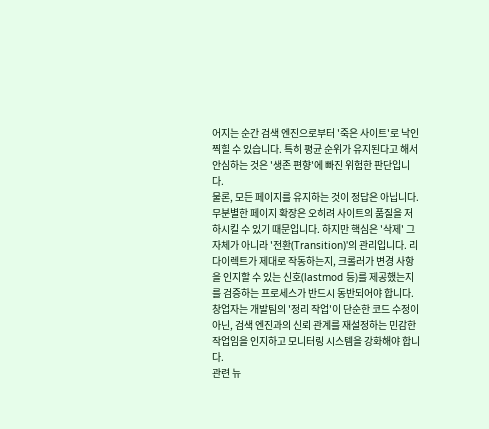어지는 순간 검색 엔진으로부터 '죽은 사이트'로 낙인찍힐 수 있습니다. 특히 평균 순위가 유지된다고 해서 안심하는 것은 '생존 편향'에 빠진 위험한 판단입니다.
물론, 모든 페이지를 유지하는 것이 정답은 아닙니다. 무분별한 페이지 확장은 오히려 사이트의 품질을 저하시킬 수 있기 때문입니다. 하지만 핵심은 '삭제' 그 자체가 아니라 '전환(Transition)'의 관리입니다. 리다이렉트가 제대로 작동하는지, 크롤러가 변경 사항을 인지할 수 있는 신호(lastmod 등)를 제공했는지를 검증하는 프로세스가 반드시 동반되어야 합니다. 창업자는 개발팀의 '정리 작업'이 단순한 코드 수정이 아닌, 검색 엔진과의 신뢰 관계를 재설정하는 민감한 작업임을 인지하고 모니터링 시스템을 강화해야 합니다.
관련 뉴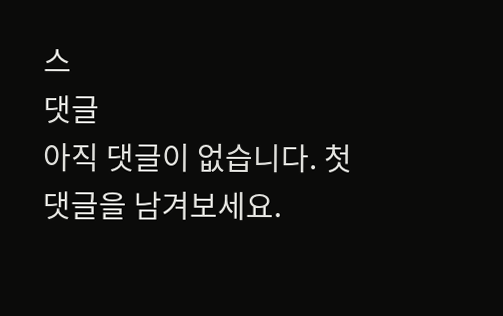스
댓글
아직 댓글이 없습니다. 첫 댓글을 남겨보세요.